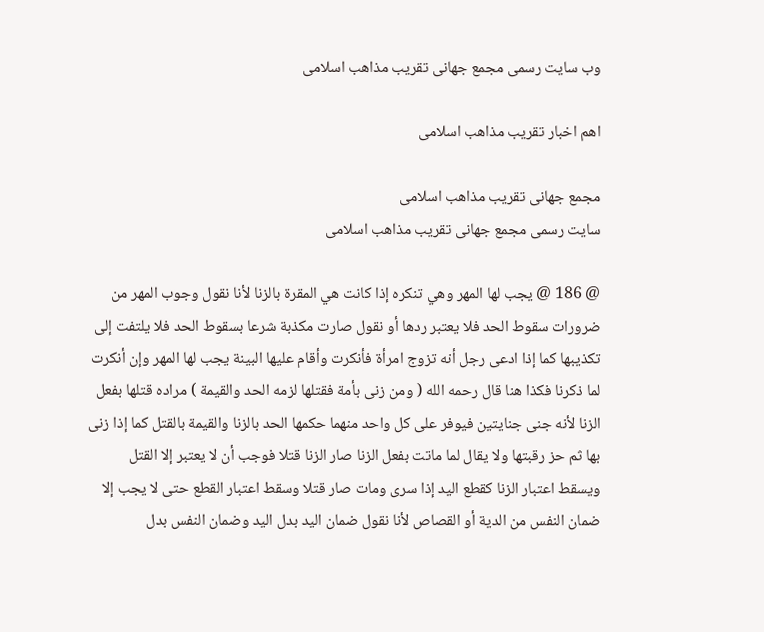وب سایت رسمی مجمع جهانى تقريب مذاهب اسلامى

اهم اخبار تقریب مذاهب اسلامی

مجمع جهانى تقريب مذاهب اسلامى
سایت رسمی مجمع جهانى تقريب مذاهب اسلامى

@ 186 @ يجب لها المهر وهي تنكره إذا كانت هي المقرة بالزنا لأنا نقول وجوب المهر من ضرورات سقوط الحد فلا يعتبر ردها أو نقول صارت مكذبة شرعا بسقوط الحد فلا يلتفت إلى تكذيبها كما إذا ادعى رجل أنه تزوج امرأة فأنكرت وأقام عليها البينة يجب لها المهر وإن أنكرت لما ذكرنا فكذا هنا قال رحمه الله ( ومن زنى بأمة فقتلها لزمه الحد والقيمة ) مراده قتلها بفعل الزنا لأنه جنى جنايتين فيوفر على كل واحد منهما حكمها الحد بالزنا والقيمة بالقتل كما إذا زنى بها ثم حز رقبتها ولا يقال لما ماتت بفعل الزنا صار الزنا قتلا فوجب أن لا يعتبر إلا القتل ويسقط اعتبار الزنا كقطع اليد إذا سرى ومات صار قتلا وسقط اعتبار القطع حتى لا يجب إلا ضمان النفس من الدية أو القصاص لأنا نقول ضمان اليد بدل اليد وضمان النفس بدل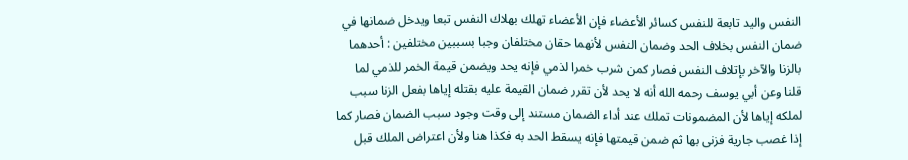النفس واليد تابعة للنفس كسائر الأعضاء فإن الأعضاء تهلك بهلاك النفس تبعا ويدخل ضمانها في ضمان النفس بخلاف الحد وضمان النفس لأنهما حقان مختلفان وجبا بسببين مختلفين : أحدهما بالزنا والآخر بإتلاف النفس فصار كمن شرب خمرا لذمي فإنه يحد ويضمن قيمة الخمر للذمي لما قلنا وعن أبي يوسف رحمه الله أنه لا يحد لأن تقرر ضمان القيمة عليه بقتله إياها بفعل الزنا سبب لملكه إياها لأن المضمونات تملك عند أداء الضمان مستند إلى وقت وجود سبب الضمان فصار كما إذا غصب جارية فزنى بها ثم ضمن قيمتها فإنه يسقط الحد به فكذا هنا ولأن اعتراض الملك قبل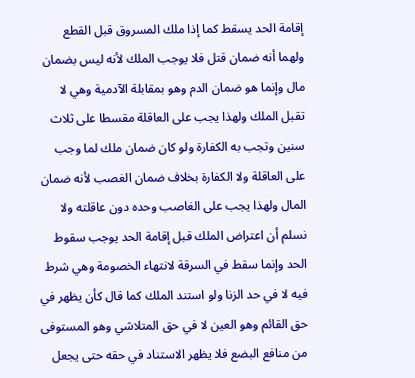إقامة الحد يسقط كما إذا ملك المسروق قبل القطع ولهما أنه ضمان قتل فلا يوجب الملك لأنه ليس بضمان مال وإنما هو ضمان الدم وهو بمقابلة الآدمية وهي لا تقبل الملك ولهذا يجب على العاقلة مقسطا على ثلاث سنين وتجب به الكفارة ولو كان ضمان ملك لما وجب على العاقلة ولا الكفارة بخلاف ضمان الغصب لأنه ضمان المال ولهذا يجب على الغاصب وحده دون عاقلته ولا نسلم أن اعتراض الملك قبل إقامة الحد يوجب سقوط الحد وإنما سقط في السرقة لانتهاء الخصومة وهي شرط فيه لا في حد الزنا ولو استند الملك كما قال كأن يظهر في حق القائم وهو العين لا في حق المتلاشي وهو المستوفى من منافع البضع فلا يظهر الاستناد في حقه حتى يجعل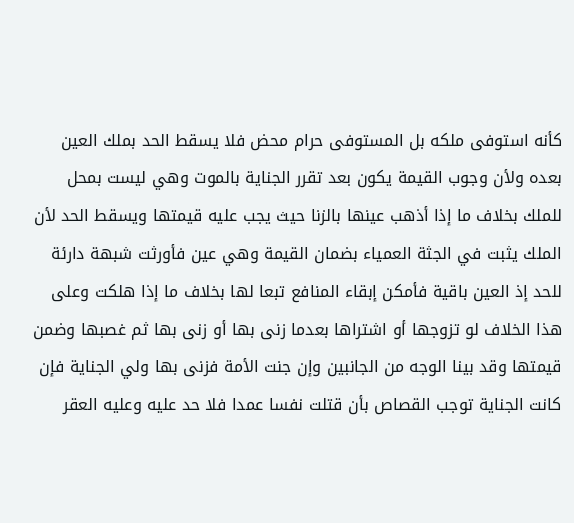كأنه استوفى ملكه بل المستوفى حرام محض فلا يسقط الحد بملك العين بعده ولأن وجوب القيمة يكون بعد تقرر الجناية بالموت وهي ليست بمحل للملك بخلاف ما إذا أذهب عينها بالزنا حيث يجب عليه قيمتها ويسقط الحد لأن الملك يثبت في الجثة العمياء بضمان القيمة وهي عين فأورثت شبهة دارئة للحد إذ العين باقية فأمكن إبقاء المنافع تبعا لها بخلاف ما إذا هلكت وعلى هذا الخلاف لو تزوجها أو اشتراها بعدما زنى بها أو زنى بها ثم غصبها وضمن قيمتها وقد بينا الوجه من الجانبين وإن جنت الأمة فزنى بها ولي الجناية فإن كانت الجناية توجب القصاص بأن قتلت نفسا عمدا فلا حد عليه وعليه العقر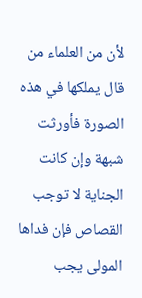لأن من العلماء من قال يملكها في هذه الصورة فأورثت شبهة وإن كانت الجناية لا توجب القصاص فإن فداها المولى يجب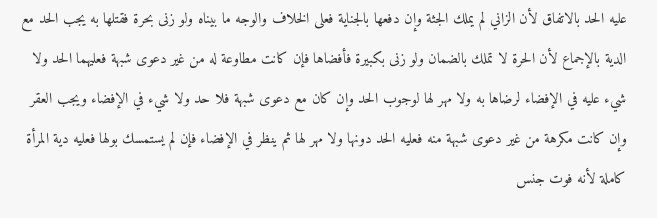عليه الحد بالاتفاق لأن الزاني لم يملك الجثة وإن دفعها بالجناية فعلى الخلاف والوجه ما بيناه ولو زنى بحرة فقتلها به يجب الحد مع الدية بالإجماع لأن الحرة لا تملك بالضمان ولو زنى بكبيرة فأفضاها فإن كانت مطاوعة له من غير دعوى شبهة فعليهما الحد ولا شيء عليه في الإفضاء لرضاها به ولا مهر لها لوجوب الحد وإن كان مع دعوى شبهة فلا حد ولا شيء في الإفضاء ويجب العقر وإن كانت مكرهة من غير دعوى شبهة منه فعليه الحد دونها ولا مهر لها ثم ينظر في الإفضاء فإن لم يستمسك بولها فعليه دية المرأة كاملة لأنه فوت جنس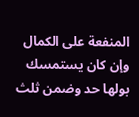المنفعة على الكمال وإن كان يستمسك بولها حد وضمن ثلث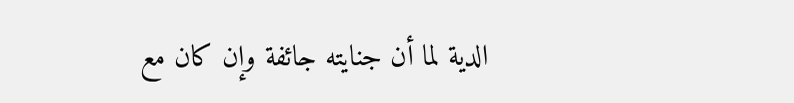الدية لما أن جنايته جائفة وإن كان مع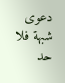دعوى شبهة فلا حد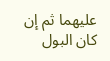عليهما ثم إن كان البول